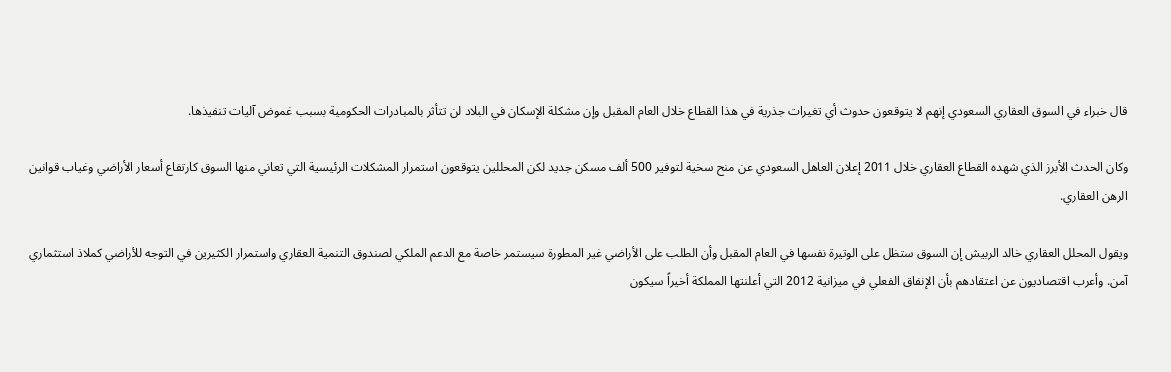قال خبراء في السوق العقاري السعودي إنهم لا يتوقعون حدوث أي تغيرات جذرية في هذا القطاع خلال العام المقبل وإن مشكلة الإسكان في البلاد لن تتأثر بالمبادرات الحكومية بسبب غموض آليات تنفيذها.

وكان الحدث الأبرز الذي شهده القطاع العقاري خلال 2011 إعلان العاهل السعودي عن منح سخية لتوفير 500 ألف مسكن جديد لكن المحللين يتوقعون استمرار المشكلات الرئيسية التي تعاني منها السوق كارتفاع أسعار الأراضي وغياب قوانين الرهن العقاري.

ويقول المحلل العقاري خالد الربيش إن السوق ستظل على الوتيرة نفسها في العام المقبل وأن الطلب على الأراضي غير المطورة سيستمر خاصة مع الدعم الملكي لصندوق التنمية العقاري واستمرار الكثيرين في التوجه للأراضي كملاذ استثماري آمن. وأعرب اقتصاديون عن اعتقادهم بأن الإنفاق الفعلي في ميزانية 2012 التي أعلنتها المملكة أخيراً سيكون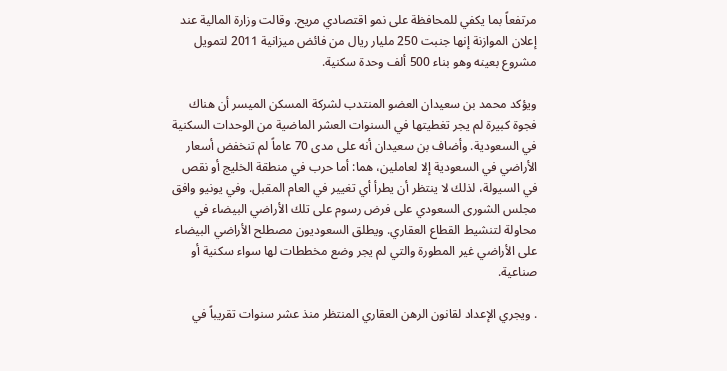مرتفعاً بما يكفي للمحافظة على نمو اقتصادي مريح. وقالت وزارة المالية عند إعلان الموازنة إنها جنبت 250 مليار ريال من فائض ميزانية 2011 لتمويل مشروع بعينه وهو بناء 500 ألف وحدة سكنية.

ويؤكد محمد بن سعيدان العضو المنتدب لشركة المسكن الميسر أن هناك فجوة كبيرة لم يجر تغطيتها في السنوات العشر الماضية من الوحدات السكنية في السعودية. وأضاف بن سعيدان أنه على مدى 70 عاماً لم تنخفض أسعار الأراضي في السعودية إلا لعاملين، هما: أما حرب في منطقة الخليج أو نقص في السيولة، لذلك لا ينتظر أن يطرأ أي تغيير في العام المقبل. وفي يونيو وافق مجلس الشورى السعودي على فرض رسوم على تلك الأراضي البيضاء في محاولة لتنشيط القطاع العقاري. ويطلق السعوديون مصطلح الأراضي البيضاء على الأراضي غير المطورة والتي لم يجر وضع مخططات لها سواء سكنية أو صناعية.

. ويجري الإعداد لقانون الرهن العقاري المنتظر منذ عشر سنوات تقريباً في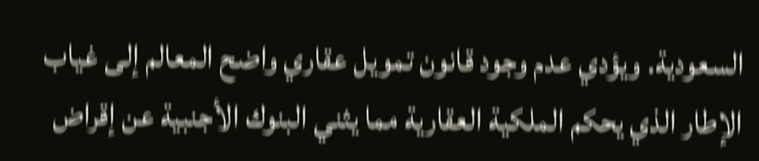السعودية. ويؤدي عدم وجود قانون تمويل عقاري واضح المعالم إلى غياب الإطار الذي يحكم الملكية العقارية مما يثني البنوك الأجنبية عن إقراض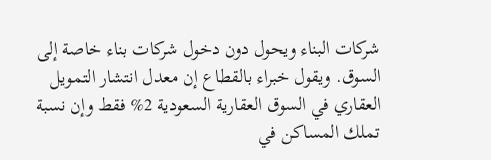شركات البناء ويحول دون دخول شركات بناء خاصة إلى السوق. ويقول خبراء بالقطاع إن معدل انتشار التمويل العقاري في السوق العقارية السعودية 2% فقط وإن نسبة تملك المساكن في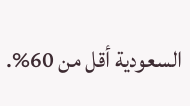السعودية أقل من 60%.